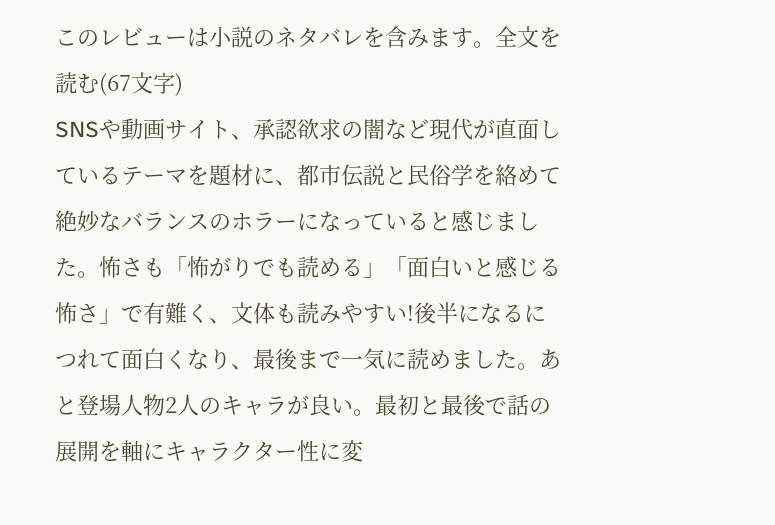このレビューは小説のネタバレを含みます。全文を読む(67文字)
SNSや動画サイト、承認欲求の闇など現代が直面しているテーマを題材に、都市伝説と民俗学を絡めて絶妙なバランスのホラーになっていると感じました。怖さも「怖がりでも読める」「面白いと感じる怖さ」で有難く、文体も読みやすい!後半になるにつれて面白くなり、最後まで一気に読めました。あと登場人物2人のキャラが良い。最初と最後で話の展開を軸にキャラクター性に変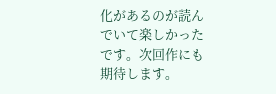化があるのが読んでいて楽しかったです。次回作にも期待します。